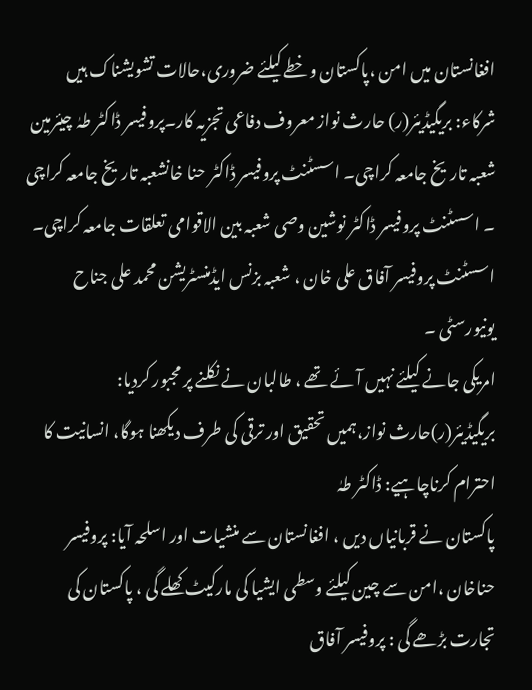افغانستان میں امن ،پاکستان وخطے کیلئے ضروری،حالات تشویشناک ہیں
شرکاء: بریگیڈیئر(ر) حارث نواز معروف دفاعی تجزیہ کار۔پروفیسر ڈاکٹر طہٰ چیئرمین شعبہ تاریخ جامعہ کراچی۔ اسسٹنٹ پروفیسر ڈاکٹر حنا خانشعبہ تاریخ جامعہ کراچی ۔ اسسٹنٹ پروفیسر ڈاکٹر نوشین وصی شعبہ بین الاقوامی تعلقات جامعہ کراچی۔ اسسٹنٹ پروفیسر آفاق علی خان ، شعبہ بزنس ایڈمنسٹریشن محمد علی جناح یونیورسٹی ۔
امریکی جانے کیلئے نہیں آئے تھے ، طالبان نے نکلنے پر مجبور کردیا: بریگیڈیئر(ر)حارث نواز،ہمیں تحقیق اور ترقی کی طرف دیکھنا ہوگا، انسانیت کا احترام کرناچاہیے: ڈاکٹر طہٰ
پاکستان نے قربانیاں دیں ، افغانستان سے منشیات اور اسلحہ آیا: پروفیسر حناخان ،امن سے چین کیلئے وسطی ایشیا کی مارکیٹ کھلے گی ، پاکستان کی تجارت بڑھے گی : پروفیسر آفاق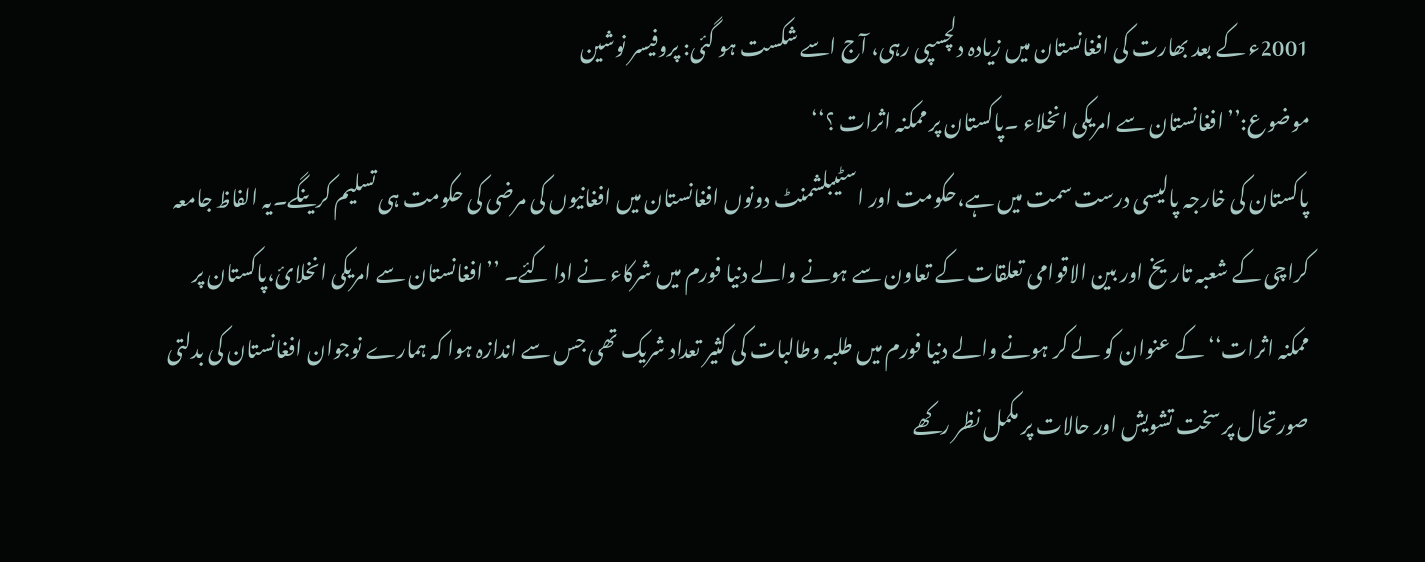2001ء کے بعد بھارت کی افغانستان میں زیادہ دلچسپی رہی، آج اسے شکست ہو گئی: پروفیسر نوشین
موضوع:’’افغانستان سے امریکی انخلاء ۔پاکستان پر ممکنہ اثرات ؟‘‘
پاکستان کی خارجہ پالیسی درست سمت میں ہے،حکومت اور اسٹیبلشمنٹ دونوں افغانستان میں افغانیوں کی مرضی کی حکومت ہی تسلیم کرینگے۔یہ الفاظ جامعہ کراچی کے شعبہ تاریخ اور بین الاقوامی تعلقات کے تعاون سے ہونے والے دنیا فورم میں شرکاء نے ادا کئے۔ ’’افغانستان سے امریکی انخلائ،پاکستان پر ممکنہ اثرات‘‘ کے عنوان کو لے کر ہونے والے دنیا فورم میں طلبہ وطالبات کی کثیر تعداد شریک تھی جس سے اندازہ ہوا کہ ہمارے نوجوان افغانستان کی بدلتی صورتحال پر سخت تشویش اور حالات پر مکمل نظر رکھے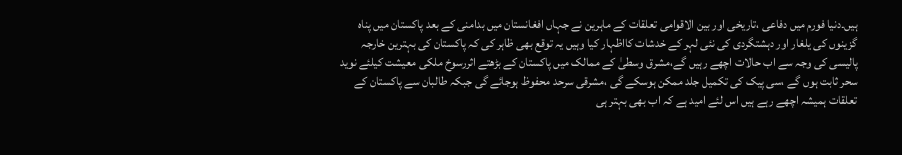ہیں۔دنیا فورم میں دفاعی ،تاریخی اور بین الاقوامی تعلقات کے ماہرین نے جہاں افغانستان میں بدامنی کے بعد پاکستان میں پناہ گزینوں کی یلغار اور دہشتگردی کی نئی لہر کے خدشات کااظہار کیا وہیں یہ توقع بھی ظاہر کی کہ پاکستان کی بہترین خارجہ پالیسی کی وجہ سے اب حالات اچھے رہیں گے،مشرق وسطیٰ کے ممالک میں پاکستان کے بڑھتے اثررسوخ ملکی معیشت کیلئے نوید سحر ثابت ہوں گے ،سی پیک کی تکمیل جلد ممکن ہوسکے گی ،مشرقی سرحد محفوظ ہوجائے گی جبکہ طالبان سے پاکستان کے تعلقات ہمیشہ اچھے رہے ہیں اس لئے امید ہے کہ اب بھی بہتر ہی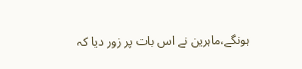ہونگے،ماہرین نے اس بات پر زور دیا کہ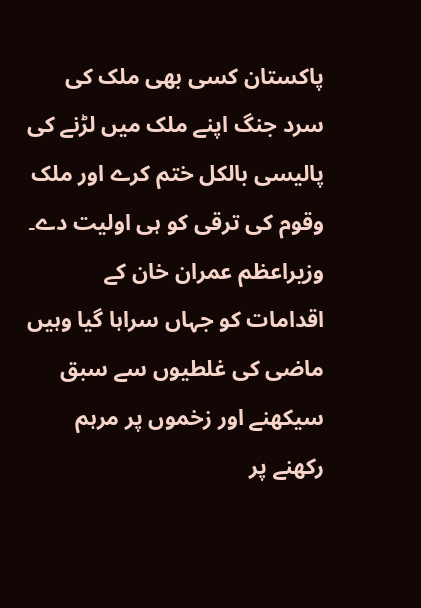پاکستان کسی بھی ملک کی سرد جنگ اپنے ملک میں لڑنے کی پالیسی بالکل ختم کرے اور ملک وقوم کی ترقی کو ہی اولیت دے۔
وزیراعظم عمران خان کے اقدامات کو جہاں سراہا گیا وہیں ماضی کی غلطیوں سے سبق سیکھنے اور زخموں پر مرہم رکھنے پر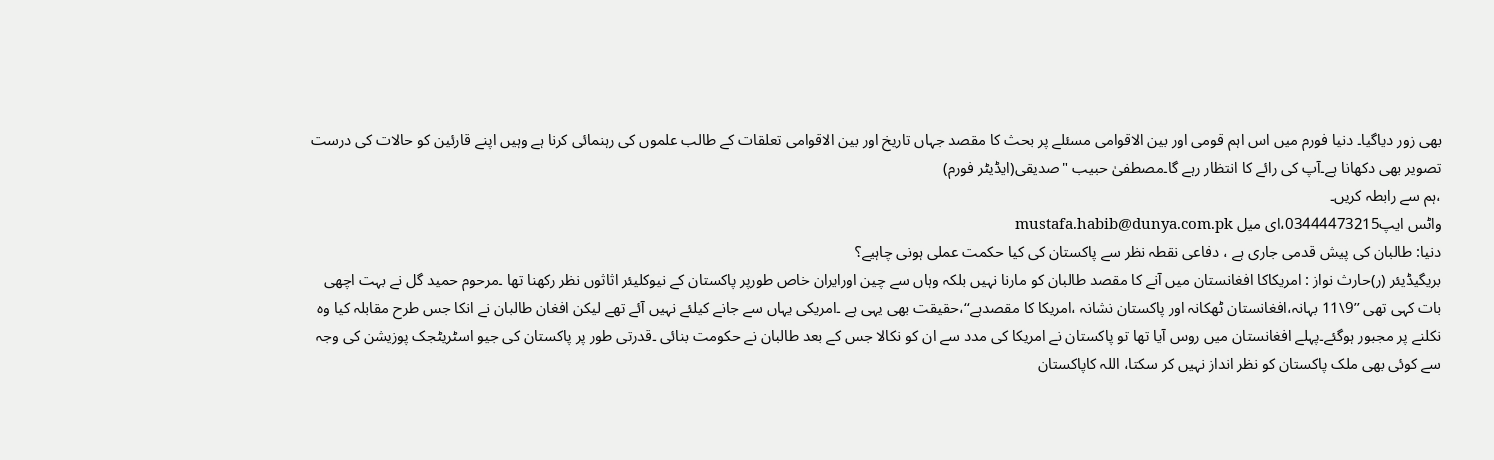بھی زور دیاگیا۔ دنیا فورم میں اس اہم قومی اور بین الاقوامی مسئلے پر بحث کا مقصد جہاں تاریخ اور بین الاقوامی تعلقات کے طالب علموں کی رہنمائی کرنا ہے وہیں اپنے قارئین کو حالات کی درست تصویر بھی دکھانا ہے۔آپ کی رائے کا انتظار رہے گا۔مصطفیٰ حبیب "صدیقی(ایڈیٹر فورم)
،ہم سے رابطہ کریں۔
واٹس ایپ03444473215،ای میل mustafa.habib@dunya.com.pk
دنیا: طالبان کی پیش قدمی جاری ہے ، دفاعی نقطہ نظر سے پاکستان کی کیا حکمت عملی ہونی چاہیے؟
بریگیڈیئر (ر)حارث نواز : امریکاکا افغانستان میں آنے کا مقصد طالبان کو مارنا نہیں بلکہ وہاں سے چین اورایران خاص طورپر پاکستان کے نیوکلیئر اثاثوں نظر رکھنا تھا ۔مرحوم حمید گل نے بہت اچھی بات کہی تھی ’’9\11 بہانہ،افغانستان ٹھکانہ اور پاکستان نشانہ ،امریکا کا مقصدہے‘‘،حقیقت بھی یہی ہے ۔امریکی یہاں سے جانے کیلئے نہیں آئے تھے لیکن افغان طالبان نے انکا جس طرح مقابلہ کیا وہ نکلنے پر مجبور ہوگئے۔پہلے افغانستان میں روس آیا تھا تو پاکستان نے امریکا کی مدد سے ان کو نکالا جس کے بعد طالبان نے حکومت بنائی ۔قدرتی طور پر پاکستان کی جیو اسٹریٹجک پوزیشن کی وجہ سے کوئی بھی ملک پاکستان کو نظر انداز نہیں کر سکتا، اللہ کاپاکستان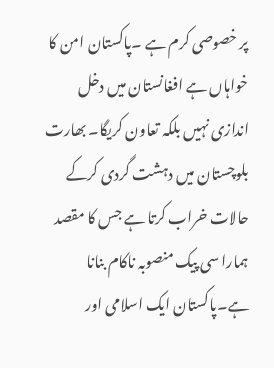پر خصوصی کرم ہے ۔پاکستان امن کا خواہاں ہے افغانستان میں دخل اندازی نہیں بلکہ تعاون کریگا۔ بھارت بلوچستان میں دہشت گردی کرکے حالات خراب کرتا ہے جس کا مقصد ہمارا سی پیک منصوبہ ناکام بنانا ہے۔پاکستان ایک اسلامی اور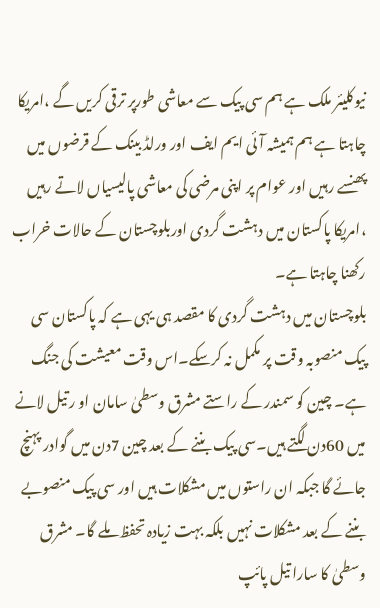نیوکلیئر ملک ہے ہم سی پیک سے معاشی طورپر ترقی کریں گے ،امریکا چاہتا ہے ہم ہمیشہ آئی ایم ایف اور ورلڈ بینک کے قرضوں میں پھنسے رہیں اور عوام پر اپنی مرضی کی معاشی پالیسیاں لاتے رہیں ،امریکا پاکستان میں دہشت گردی اوربلوچستان کے حالات خراب رکھنا چاہتا ہے۔
بلوچستان میں دہشت گردی کا مقصد ہی یہی ہے کہ پاکستان سی پیک منصوبہ وقت پر مکمل نہ کرسکے۔اس وقت معیشت کی جنگ ہے۔ چین کو سمندر کے راستے مشرق وسطیٰ سامان او ر تیل لانے میں 60دن لگتے ہیں۔سی پیک بننے کے بعد چین 7دن میں گوادر پہنچ جائے گا جبکہ ان راستوں میں مشکلات ہیں اور سی پیک منصوبے بننے کے بعد مشکلات نہیں بلکہ بہت زیادہ تحفظ ملے گا۔ مشرق وسطیٰ کا سارا تیل پائپ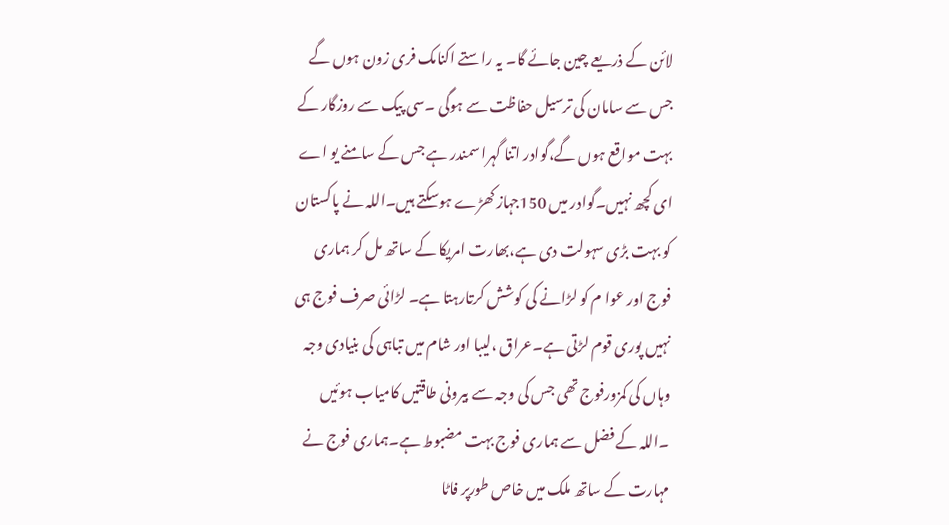لائن کے ذریعے چین جائے گا۔ یہ راستے اکنامک فری زون ہوں گے جس سے سامان کی ترسیل حفاظت سے ہوگی ۔سی پیک سے روزگار کے بہت مواقع ہوں گے،گوادر اتنا گہرا سمندر ہے جس کے سامنے یو اے ای کچھ نہیں۔گوادر میں 150جہاز کھڑے ہوسکتے ہیں۔اللہ نے پاکستان کو بہت بڑی سہولت دی ہے،بھارت امریکا کے ساتھ مل کر ہماری فوج اور عوا م کو لڑانے کی کوشش کرتارہتا ہے۔ لڑائی صرف فوج ہی نہیں پوری قوم لڑتی ہے۔عراق ،لیبا اور شام میں تباہی کی بنیادی وجہ وہاں کی کمزورفوج تھی جس کی وجہ سے بیرونی طاقتیں کامیاب ہوئیں ۔اللہ کے فضل سے ہماری فوج بہت مضبوط ہے۔ہماری فوج نے مہارت کے ساتھ ملک میں خاص طورپر فاٹا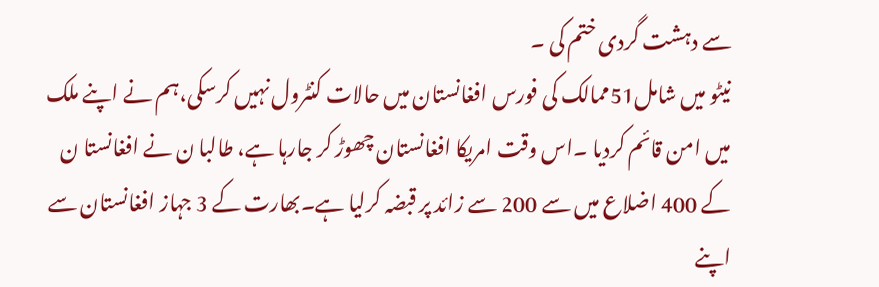سے دہشت گردی ختم کی ۔
نیٹو میں شامل51ممالک کی فورس افغانستان میں حالات کنٹرول نہیں کرسکی،ہم نے اپنے ملک میں امن قائم کردیا ۔اس وقت امریکا افغانستان چھوڑ کر جارہا ہے، طالبا ن نے افغانستا ن کے 400 اضلاع میں سے 200 سے زائد پر قبضہ کرلیا ہے۔بھارت کے 3 جہاز افغانستان سے اپنے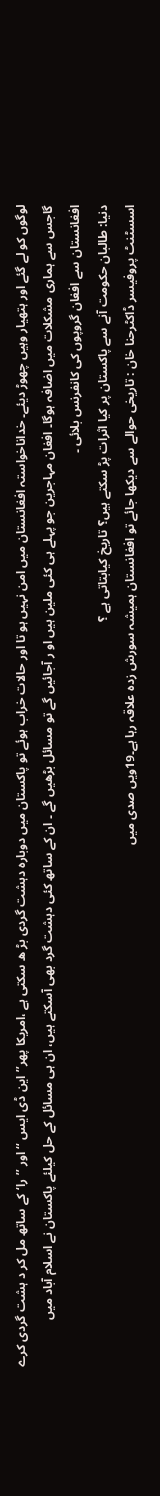لوگوں کو لے گئے اور ہتھیار وہیں چھوڑ دیئے۔ خداناخواستہ افغانستان میں امن نہیں ہو تا اور حالات خراب ہوئے تو پاکستان میں دوبارہ دہشت گردی بڑ ھ سکتی ہے ،امریکا پھر’’ این ڈی ایس ‘‘ اور ’’را‘ کے ساتھ مل کر د ہشت گردی کرے گاجس سے ہماری مشکلات میں اضافہ ہوگا۔ افغان مہاجرین جو پہلے ہی کئی ملین ہیں او ر آجائیں گے تو مسائل بڑھیں گے ۔ ان کے ساتھ کئی دہشت گرد بھی آسکتے ہیں، ان ہی مسائل کے حل کیلئے پاکستان نے اسلام آباد میں افغانستان سے افغان گروپوں کی کانفرنس بلائی ۔
دنیا: طالبان حکومت آنے سے پاکستان پر کیا اثرات پڑ سکتے ہیں؟ تاریخ کیابتاتی ہے ؟
اسسٹنٹ پروفیسر ڈاکٹرحنا خان : تاریخی حوالے سے دیکھا جائے تو افغانستان ہمیشہ سورش زدہ علاقہ رہا ہے۔19ویں صدی میں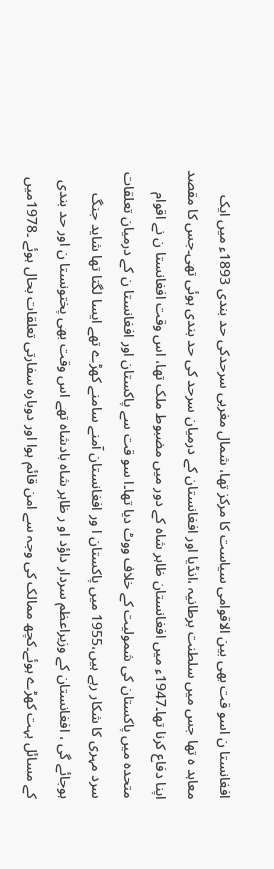افغانستا ن اسو قت بھی بین الاقوامی سیاست کا مرکز تھا، شمال مغربی سرحدکی حد بندی 1893ء میں ایک معاہد ہ تھا جس میں سلطنت برطانیہ ،انڈیا اور افغانستان کے درمیان سرحد کی حد بندی ہوئی تھی۔جس کا مقصد اپنا دفاع کرنا تھا۔1947ء میں افغانستان ظاہر شاہ کے دور میں مضبوط ملک تھا، اس وقت افغانستا ن نے اقوام متحدہ میں پاکستان کی شمولیت کے خلاف ووٹ دیا تھا۔ا سو قت سے پاکستان اور افغانستا ن کے درمیان تعلقات سرد مہری کا شکار رہے ہیں،1955 میں پاکستان ا ور افغانستان آمنے سامنے کھڑے تھے ایسا لگتا تھا شاید جنگ ہوجائے گی ، افغانستان کے وزیراعظم سردار داؤد او ر ظاہر شاہ بادشاہ تھے اس وقت بھی پختونستا ن اور حد بندی کے مسائل بہت کھڑے ہوئے۔کچھ ممالک کی وجہ سے امن قائم ہوا اور دوبارہ سفارتی تعلقات بحال ہوئے ۔1978میں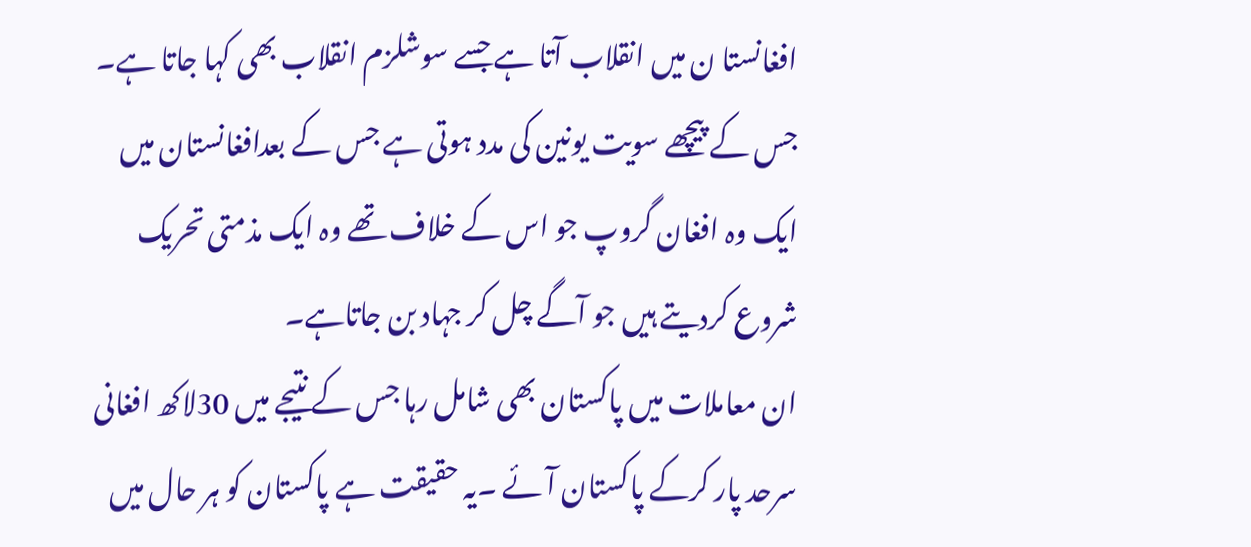افغانستا ن میں انقلاب آتا ہے جسے سوشلزم انقلاب بھی کہا جاتا ہے۔ جس کے پیچھے سویت یونین کی مدد ہوتی ہے جس کے بعدافغانستان میں ایک وہ افغان گروپ جو اس کے خلاف تھے وہ ایک مذمتی تحریک شروع کردیتے ہیں جو آگے چل کر جہاد بن جاتاہے۔
ان معاملات میں پاکستان بھی شامل رہا جس کے نتیجے میں 30لاکھ افغانی سرحد پار کرکے پاکستان آئے ۔یہ حقیقت ہے پاکستان کو ہر حال میں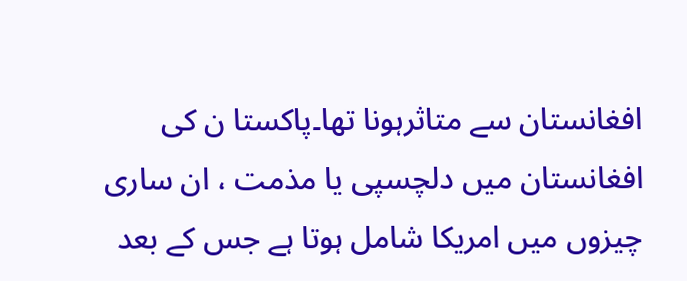افغانستان سے متاثرہونا تھا۔پاکستا ن کی افغانستان میں دلچسپی یا مذمت ، ان ساری چیزوں میں امریکا شامل ہوتا ہے جس کے بعد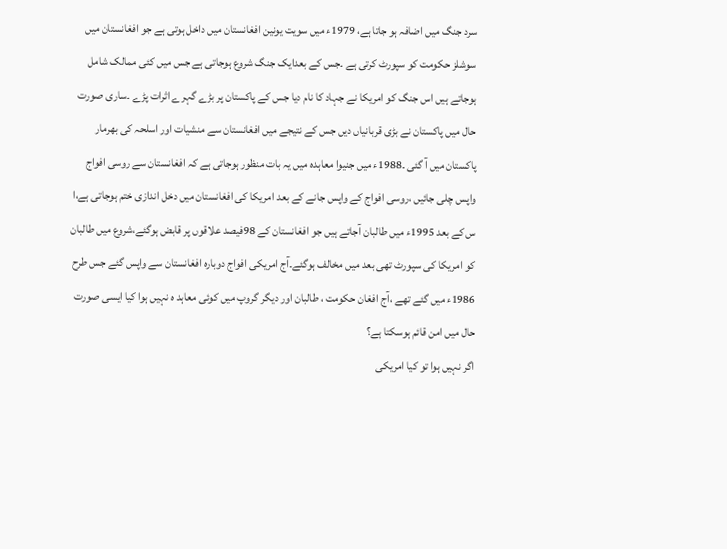سرد جنگ میں اضافہ ہو جاتا ہے، 1979ء میں سویت یونین افغانستان میں داخل ہوتی ہے جو افغانستان میں سوشلز حکومت کو سپورٹ کرتی ہے ۔جس کے بعدایک جنگ شروع ہوجاتی ہے جس میں کئی ممالک شامل ہوجاتے ہیں اس جنگ کو امریکا نے جہاد کا نام دیا جس کے پاکستان پر بڑے گہرے اثرات پڑے ۔ساری صورت حال میں پاکستان نے بڑی قربانیاں دیں جس کے نتیجے میں افغانستان سے منشیات اور اسلحہ کی بھرمار پاکستان میں آ گئی ۔1988ء میں جنیوا معاہدہ میں یہ بات منظور ہوجاتی ہے کہ افغانستان سے روسی افواج واپس چلی جائیں ،روسی افواج کے واپس جانے کے بعد امریکا کی افغانستان میں دخل اندازی ختم ہوجاتی ہے،ا س کے بعد 1995ء میں طالبان آجاتے ہیں جو افغانستان کے 98فیصد علاقوں پر قابض ہوگئے،شروع میں طالبان کو امریکا کی سپورٹ تھی بعد میں مخالف ہوگئے۔آج امریکی افواج دوبارہ افغانستان سے واپس گئے جس طرح 1986ء میں گئے تھے ،آج افغان حکومت ، طالبان اور دیگر گروپ میں کوئی معاہد ہ نہیں ہوا کیا ایسی صورت حال میں امن قائم ہوسکتا ہے؟
اگر نہیں ہوا تو کیا امریکی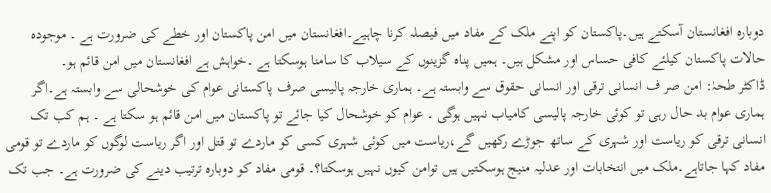دوبارہ افغانستان آسکتے ہیں۔پاکستان کو اپنے ملک کے مفاد میں فیصلہ کرنا چاہیے۔افغانستان میں امن پاکستان اور خطے کی ضرورت ہے ۔ موجودہ حالات پاکستان کیلئے کافی حساس اور مشکل ہیں۔ ہمیں پناہ گزینوں کے سیلاب کا سامنا ہوسکتا ہے ۔خواہش ہے افغانستان میں امن قائم ہو۔
ڈاکٹر طحہٰ: امن صر ف انسانی ترقی اور انسانی حقوق سے وابستہ ہے۔ ہماری خارجہ پالیسی صرف پاکستانی عوام کی خوشحالی سے وابستہ ہے۔اگر ہماری عوام بد حال رہی تو کوئی خارجہ پالیسی کامیاب نہیں ہوگی ۔ عوام کو خوشحال کیا جائے تو پاکستان میں امن قائم ہو سکتا ہے ۔ ہم کب تک انسانی ترقی کو ریاست اور شہری کے ساتھ جوڑے رکھیں گے،ریاست میں کوئی شہری کسی کو ماردے تو قتل اور اگر ریاست لوگوں کو ماردے تو قومی مفاد کہا جاتاہے۔ملک میں انتخابات اور عدلیہ منیج ہوسکتیں ہیں توامن کیوں نہیں ہوسکتا؟۔ قومی مفاد کو دوبارہ ترتیب دینے کی ضرورت ہے۔ جب تک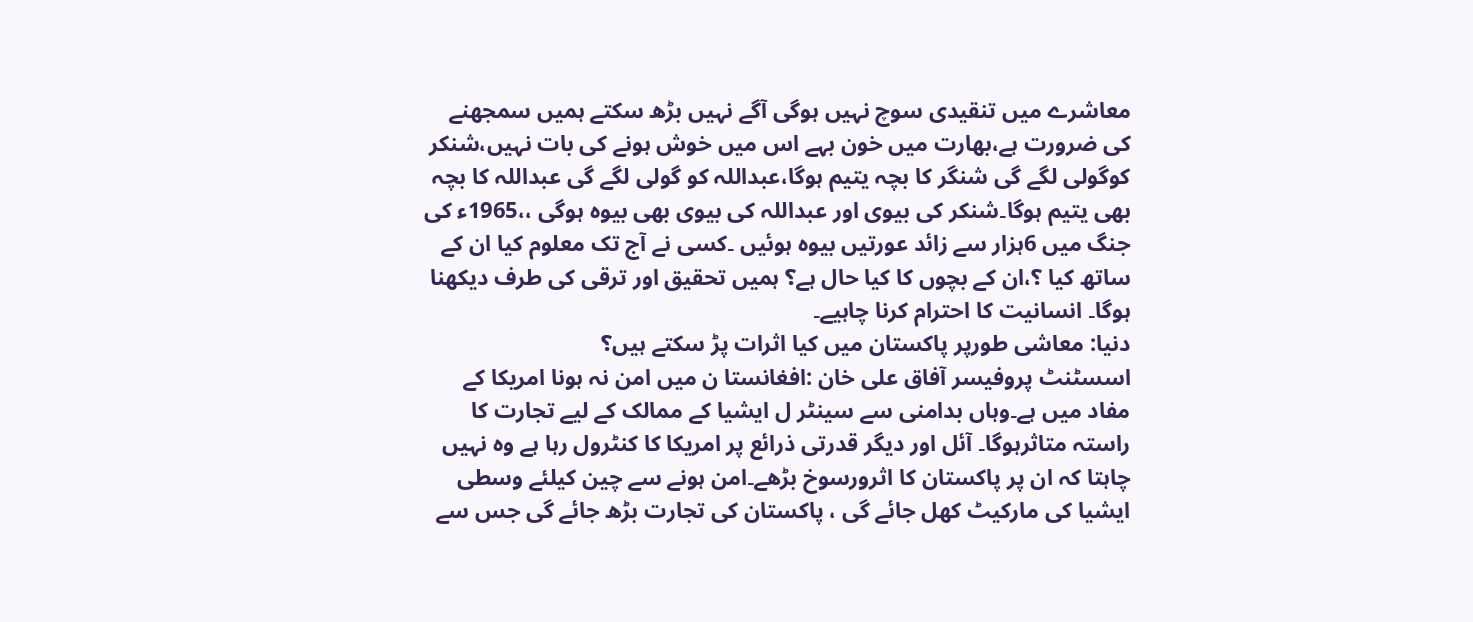معاشرے میں تنقیدی سوچ نہیں ہوگی آگے نہیں بڑھ سکتے ہمیں سمجھنے کی ضرورت ہے،بھارت میں خون بہے اس میں خوش ہونے کی بات نہیں،شنکر کوگولی لگے گی شنگر کا بچہ یتیم ہوگا،عبداللہ کو گولی لگے گی عبداللہ کا بچہ بھی یتیم ہوگا۔شنکر کی بیوی اور عبداللہ کی بیوی بھی بیوہ ہوگی ،،1965ء کی جنگ میں 6ہزار سے زائد عورتیں بیوہ ہوئیں ۔کسی نے آج تک معلوم کیا ان کے ساتھ کیا ؟،ان کے بچوں کا کیا حال ہے؟ ہمیں تحقیق اور ترقی کی طرف دیکھنا ہوگا۔ انسانیت کا احترام کرنا چاہیے۔
دنیا: معاشی طورپر پاکستان میں کیا اثرات پڑ سکتے ہیں؟
اسسٹنٹ پروفیسر آفاق علی خان :افغانستا ن میں امن نہ ہونا امریکا کے مفاد میں ہے۔وہاں بدامنی سے سینٹر ل ایشیا کے ممالک کے لیے تجارت کا راستہ متاثرہوگا۔ آئل اور دیگر قدرتی ذرائع پر امریکا کا کنٹرول رہا ہے وہ نہیں چاہتا کہ ان پر پاکستان کا اثرورسوخ بڑھے۔امن ہونے سے چین کیلئے وسطی ایشیا کی مارکیٹ کھل جائے گی ، پاکستان کی تجارت بڑھ جائے گی جس سے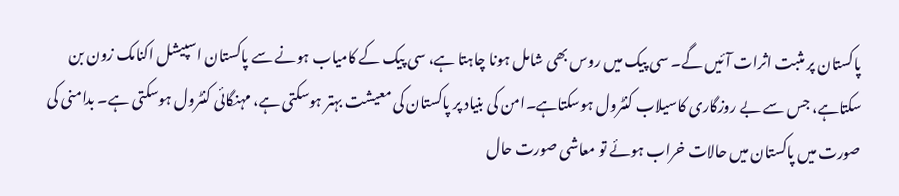پاکستان پر مثبت اثرات آئیں گے۔ سی پیک میں روس بھی شامل ہونا چاہتا ہے، سی پیک کے کامیاب ہونے سے پاکستان اسپیشل اکنامک زون بن سکتاہے، جس سے بے روزگاری کاسیلاب کنٹرول ہوسکتاہے۔امن کی بنیاد پر پاکستان کی معیشت بہتر ہوسکتی ہے، مہنگائی کنٹرول ہوسکتی ہے۔ بدامنی کی صورت میں پاکستان میں حالات خراب ہوئے تو معاشی صورت حال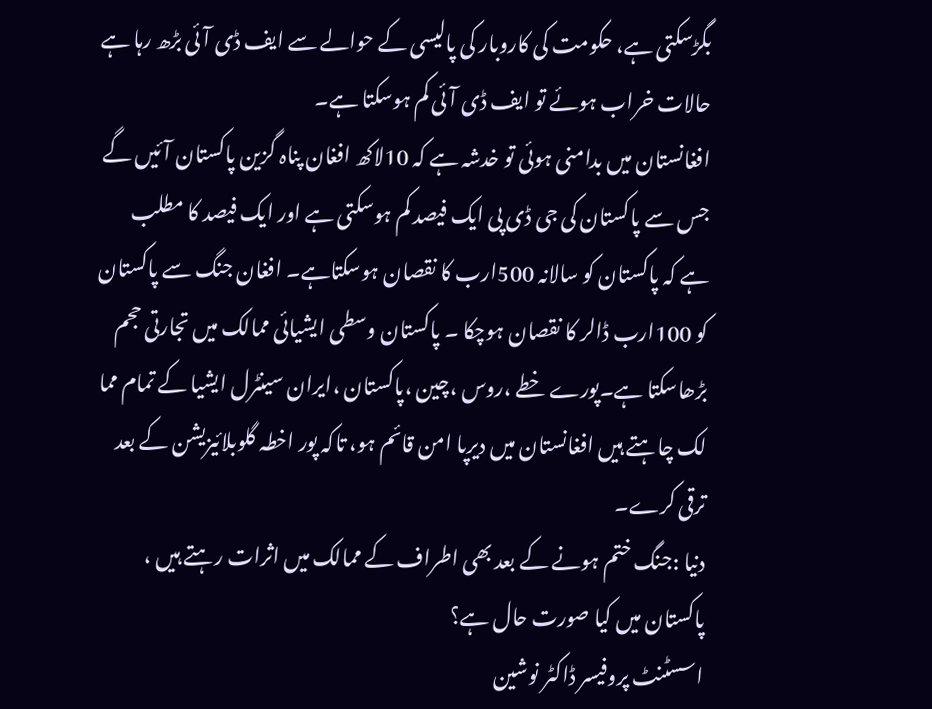بگڑسکتی ہے، حکومت کی کاروبار کی پالیسی کے حوالے سے ایف ڈی آئی بڑھ رہا ہے حالات خراب ہوئے تو ایف ڈی آئی کم ہوسکتا ہے۔
افغانستان میں بدامنی ہوئی تو خدشہ ہے کہ 10لاکھ افغان پناہ گزین پاکستان آئیں گے جس سے پاکستان کی جی ڈی پی ایک فیصد کم ہوسکتی ہے اور ایک فیصد کا مطلب ہے کہ پاکستان کو سالانہ 500ارب کا نقصان ہوسکتاہے۔ افغان جنگ سے پاکستان کو 100ارب ڈالر کا نقصان ہوچکا ۔ پاکستان وسطی ایشیائی ممالک میں تجارتی حجم بڑھاسکتا ہے۔پورے خطے ،روس ،چین ،پاکستان ،ایران سینٹرل ایشیا کے تمام مما لک چاہتے ہیں افغانستان میں دیرپا امن قائم ہو، تاکہ پور اخطہ گلوبلائیزیشن کے بعد ترقی کرے۔
دنیا :جنگ ختم ہونے کے بعد بھی اطراف کے ممالک میں اثرات رہتے ہیں ، پاکستان میں کیا صورت حال ہے؟
اسسٹنٹ پروفیسر ڈاکٹر نوشین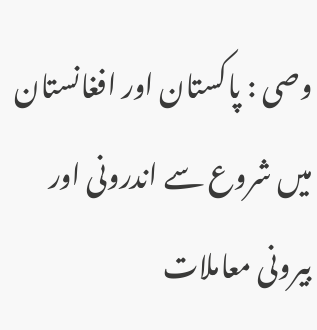وصی : پاکستان اور افغانستان میں شروع سے اندرونی اور بیرونی معاملات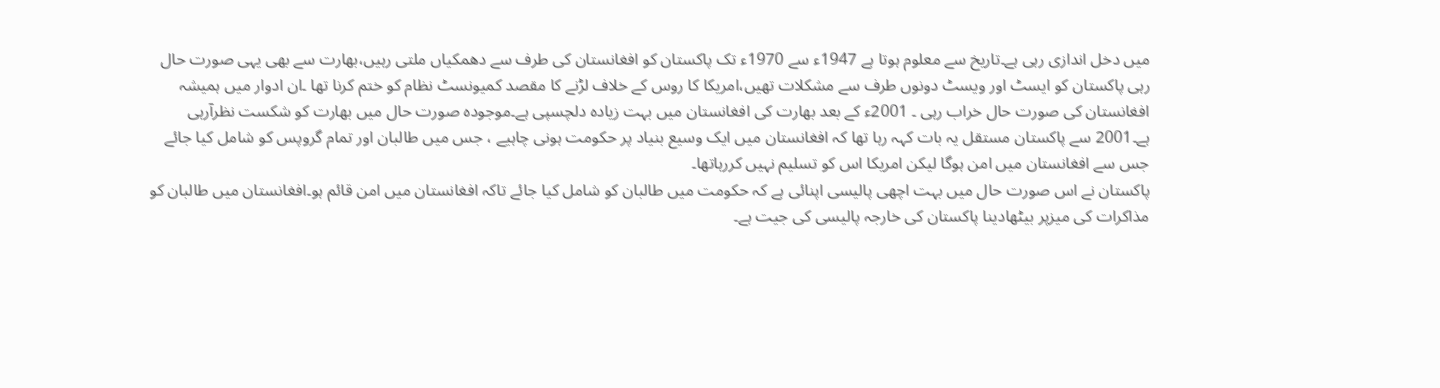میں دخل اندازی رہی ہے۔تاریخ سے معلوم ہوتا ہے 1947ء سے 1970ء تک پاکستان کو افغانستان کی طرف سے دھمکیاں ملتی رہیں،بھارت سے بھی یہی صورت حال رہی پاکستان کو ایسٹ اور ویسٹ دونوں طرف سے مشکلات تھیں،امریکا کا روس کے خلاف لڑنے کا مقصد کمیونسٹ نظام کو ختم کرنا تھا ۔ان ادوار میں ہمیشہ افغانستان کی صورت حال خراب رہی ۔ 2001ء کے بعد بھارت کی افغانستان میں بہت زیادہ دلچسپی ہے۔موجودہ صورت حال میں بھارت کو شکست نظرآرہی ہے۔2001 سے پاکستان مستقل یہ بات کہہ رہا تھا کہ افغانستان میں ایک وسیع بنیاد پر حکومت ہونی چاہیے ، جس میں طالبان اور تمام گروپس کو شامل کیا جائے جس سے افغانستان میں امن ہوگا لیکن امریکا اس کو تسلیم نہیں کررہاتھا۔
پاکستان نے اس صورت حال میں بہت اچھی پالیسی اپنائی ہے کہ حکومت میں طالبان کو شامل کیا جائے تاکہ افغانستان میں امن قائم ہو۔افغانستان میں طالبان کو مذاکرات کی میزپر بیٹھادینا پاکستان کی خارجہ پالیسی کی جیت ہے۔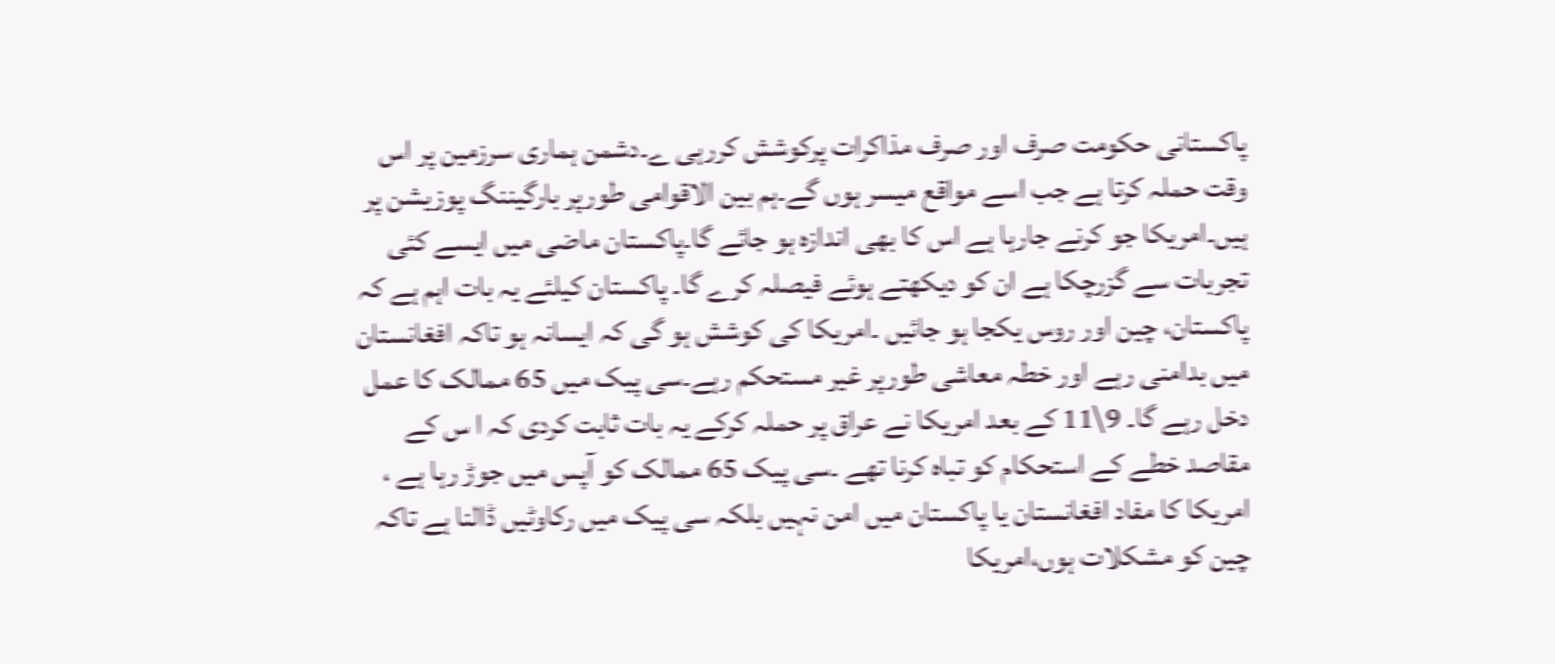پاکستانی حکومت صرف اور صرف مذاکرات پرکوشش کررہی ے۔دشمن ہماری سرزمین پر اس وقت حملہ کرتا ہے جب اسے مواقع میسر ہوں گے۔ہم بین الاقوامی طورپر بارگیننگ پوزیشن پر ہیں۔امریکا جو کرنے جارہا ہے اس کا بھی اندازہ ہو جائے گا۔پاکستان ماضی میں ایسے کئی تجربات سے گزرچکا ہے ان کو دیکھتے ہوئے فیصلہ کرے گا۔ پاکستان کیلئے یہ بات اہم ہے کہ پاکستان، چین اور روس یکجا ہو جائیں ۔امریکا کی کوشش ہو گی کہ ایسانہ ہو تاکہ افغانستان میں بدامنی رہے اور خطہ معاشی طورپر غیر مستحکم رہے۔سی پیک میں 65 ممالک کا عمل دخل رہے گا۔ 9\11 کے بعد امریکا نے عراق پر حملہ کرکے یہ بات ثابت کردی کہ ا س کے مقاصد خطے کے استحکام کو تباہ کرنا تھے ۔سی پیک 65 ممالک کو آپس میں جوڑ رہا ہے ، امریکا کا مفاد افغانستان یا پاکستان میں امن نہیں بلکہ سی پیک میں رکاوٹیں ڈالنا ہے تاکہ چین کو مشکلات ہوں،امریکا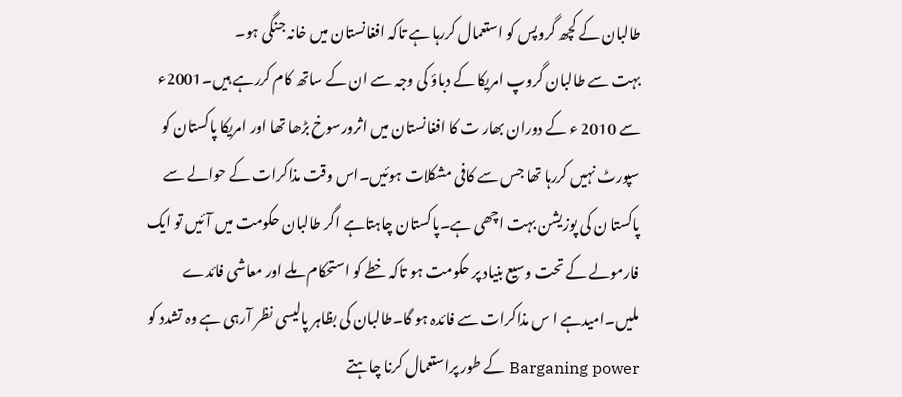طالبان کے کچھ گروپس کو استعمال کررہا ہے تاکہ افغانستان میں خانہ جنگی ہو۔
بہت سے طالبان گروپ امریکا کے دباؤ کی وجہ سے ان کے ساتھ کام کررہے ہیں۔2001ء سے 2010 ء کے دوران بھار ت کا افغانستان میں اثرورسوخ بڑھا تھا اور امریکا پاکستان کو سپورٹ نہیں کررہا تھا جس سے کافی مشکلات ہوئیں۔اس وقت مذاکرات کے حوالے سے پاکستا ن کی پوزیشن بہت اچھی ہے۔پاکستان چاہتاہے اگر طالبان حکومت میں آئیں تو ایک فارمولے کے تحت وسیع بنیاد پر حکومت ہو تاکہ خطے کو استحکام ملے اور معاشی فائدے ملیں۔امیدہے ا س مذاکرات سے فائدہ ہو گا۔طالبان کی بظاہر پالیسی نظر آرہی ہے وہ تشدد کو Barganing power کے طور پراستعمال کرنا چاہتے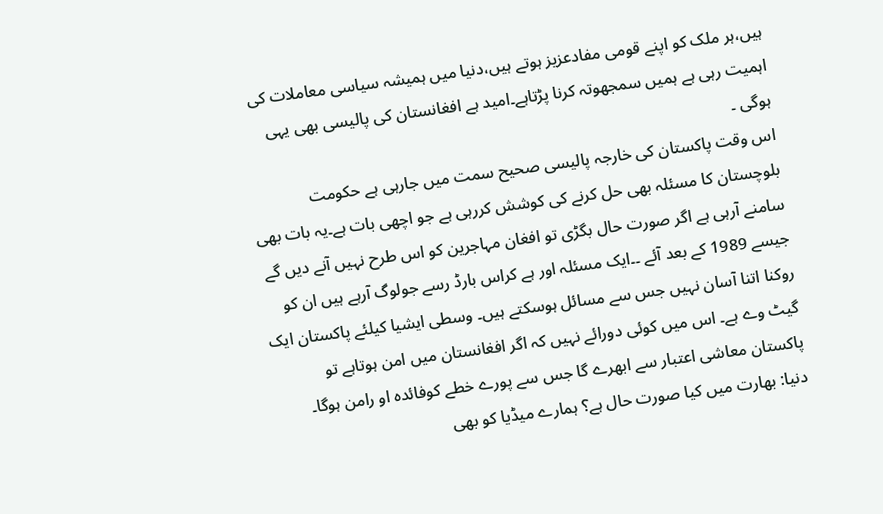ہیں،ہر ملک کو اپنے قومی مفادعزیز ہوتے ہیں،دنیا میں ہمیشہ سیاسی معاملات کی اہمیت رہی ہے ہمیں سمجھوتہ کرنا پڑتاہے۔امید ہے افغانستان کی پالیسی بھی یہی ہوگی ۔
اس وقت پاکستان کی خارجہ پالیسی صحیح سمت میں جارہی ہے حکومت بلوچستان کا مسئلہ بھی حل کرنے کی کوشش کررہی ہے جو اچھی بات ہے۔یہ بات بھی سامنے آرہی ہے اگر صورت حال بگڑی تو افغان مہاجرین کو اس طرح نہیں آنے دیں گے جیسے 1989 کے بعد آئے ۔۔ایک مسئلہ اور ہے کراس بارڈ رسے جولوگ آرہے ہیں ان کو روکنا اتنا آسان نہیں جس سے مسائل ہوسکتے ہیں۔ وسطی ایشیا کیلئے پاکستان ایک گیٹ وے ہے۔ اس میں کوئی دورائے نہیں کہ اگر افغانستان میں امن ہوتاہے تو پاکستان معاشی اعتبار سے ابھرے گا جس سے پورے خطے کوفائدہ او رامن ہوگا۔
دنیا: بھارت میں کیا صورت حال ہے؟ ہمارے میڈیا کو بھی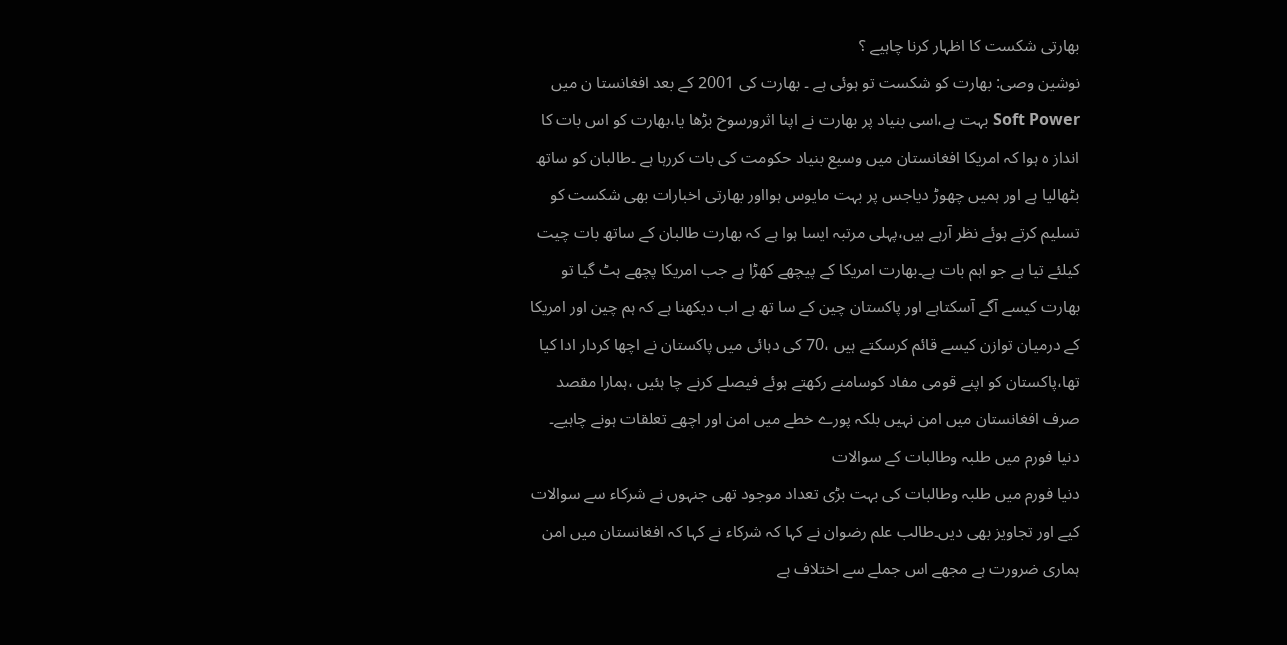بھارتی شکست کا اظہار کرنا چاہیے ؟
نوشین وصی: بھارت کو شکست تو ہوئی ہے ۔ بھارت کی 2001 کے بعد افغانستا ن میں Soft Power بہت ہے،اسی بنیاد پر بھارت نے اپنا اثرورسوخ بڑھا یا،بھارت کو اس بات کا انداز ہ ہوا کہ امریکا افغانستان میں وسیع بنیاد حکومت کی بات کررہا ہے ۔طالبان کو ساتھ بٹھالیا ہے اور ہمیں چھوڑ دیاجس پر بہت مایوس ہوااور بھارتی اخبارات بھی شکست کو تسلیم کرتے ہوئے نظر آرہے ہیں،پہلی مرتبہ ایسا ہوا ہے کہ بھارت طالبان کے ساتھ بات چیت کیلئے تیا ہے جو اہم بات ہے۔بھارت امریکا کے پیچھے کھڑا ہے جب امریکا پچھے ہٹ گیا تو بھارت کیسے آگے آسکتاہے اور پاکستان چین کے سا تھ ہے اب دیکھنا ہے کہ ہم چین اور امریکا کے درمیان توازن کیسے قائم کرسکتے ہیں ،70 کی دہائی میں پاکستان نے اچھا کردار ادا کیا تھا،پاکستان کو اپنے قومی مفاد کوسامنے رکھتے ہوئے فیصلے کرنے چا ہئیں ،ہمارا مقصد صرف افغانستان میں امن نہیں بلکہ پورے خطے میں امن اور اچھے تعلقات ہونے چاہیے۔
دنیا فورم میں طلبہ وطالبات کے سوالات
دنیا فورم میں طلبہ وطالبات کی بہت بڑی تعداد موجود تھی جنہوں نے شرکاء سے سوالات کیے اور تجاویز بھی دیں۔طالب علم رضوان نے کہا کہ شرکاء نے کہا کہ افغانستان میں امن ہماری ضرورت ہے مجھے اس جملے سے اختلاف ہے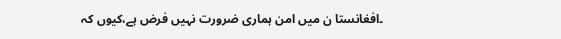۔افغانستا ن میں امن ہماری ضرورت نہیں فرض ہے،کیوں کہ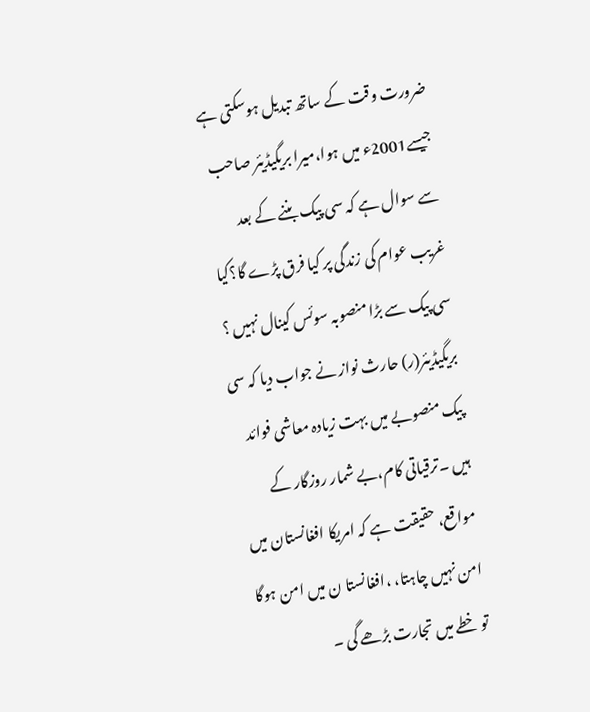ضرورت وقت کے ساتھ تبدیل ہوسکتی ہے جیسے2001ء میں ہوا،میرا بریگیڈیئر صاحب سے سوال ہے کہ سی پیک بننے کے بعد غریب عوام کی زندگی پر کیا فرق پڑے گا؟کیا سی پیک سے بڑا منصوبہ سوئس کینال نہیں ؟ بریگیڈیئر(ر) حارث نواز نے جواب دیا کہ سی پیک منصوبے میں بہت زیادہ معاشی فوائد ہیں ۔ترقیاتی کام،بے شمار روزگار کے مواقع، حقیقت ہے کہ امریکا افغانستان میں امن نہیں چاہتا، ،افغانستا ن میں امن ہوگا تو خطے میں تجارت بڑھے گی ۔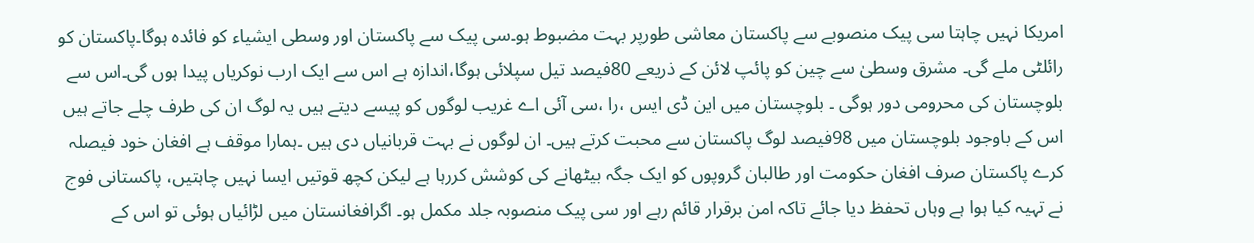امریکا نہیں چاہتا سی پیک منصوبے سے پاکستان معاشی طورپر بہت مضبوط ہو۔سی پیک سے پاکستان اور وسطی ایشیاء کو فائدہ ہوگا۔پاکستان کو رائلٹی ملے گی۔ مشرق وسطیٰ سے چین کو پائپ لائن کے ذریعے 80فیصد تیل سپلائی ہوگا،اندازہ ہے اس سے ایک ارب نوکریاں پیدا ہوں گی۔اس سے بلوچستان کی محرومی دور ہوگی ۔ بلوچستان میں این ڈی ایس ،را ،سی آئی اے غریب لوگوں کو پیسے دیتے ہیں یہ لوگ ان کی طرف چلے جاتے ہیں اس کے باوجود بلوچستان میں 98فیصد لوگ پاکستان سے محبت کرتے ہیں۔ ان لوگوں نے بہت قربانیاں دی ہیں ۔ہمارا موقف ہے افغان خود فیصلہ کرے پاکستان صرف افغان حکومت اور طالبان گروپوں کو ایک جگہ بیٹھانے کی کوشش کررہا ہے لیکن کچھ قوتیں ایسا نہیں چاہتیں، پاکستانی فوج نے تہیہ کیا ہوا ہے وہاں تحفظ دیا جائے تاکہ امن برقرار قائم رہے اور سی پیک منصوبہ جلد مکمل ہو۔ اگرافغانستان میں لڑائیاں ہوئی تو اس کے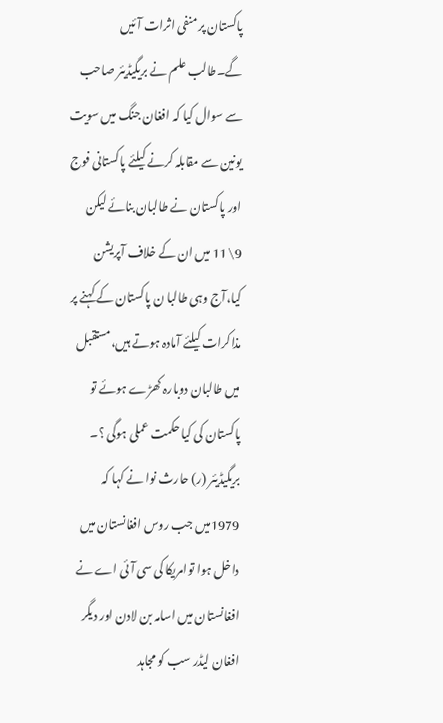پاکستان پر منفی اثرات آئیں گے۔طالب علم نے بریگیڈیئر صاحب سے سوال کیا کہ افغان جنگ میں سویت یونین سے مقابلہ کرنے کیلئے پاکستانی فوج اور پاکستان نے طالبان بنائے لیکن 9\11 میں ان کے خلاف آپریشن کیا،آج وہی طالبا ن پاکستان کے کہنے پر مذاکرات کیلئے آمادہ ہوتے ہیں،مستقبل میں طالبان دوبارہ کھڑے ہوئے تو پاکستان کی کیا حکمت عملی ہوگی ؟۔
بریگیڈیئر (ر) حارث نوا نے کہا کہ 1979میں جب روس افغانستان میں داخل ہوا توامریکا کی سی آئی اے نے افغانستان میں اسامہ بن لادن اور دیگر افغان لیڈر سب کو مجاہد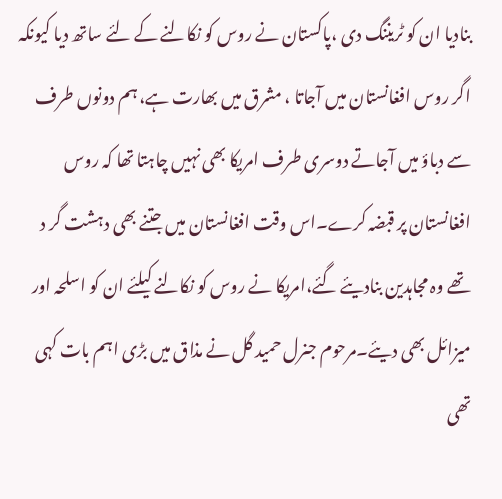بنادیا ان کو ٹریننگ دی ،پاکستان نے روس کو نکالنے کے لئے ساتھ دیا کیونکہ اگر روس افغانستان میں آجاتا ، مشرق میں بھارت ہے، ہم دونوں طرف سے دباؤ میں آجاتے دوسری طرف امریکا بھی نہیں چاہتا تھا کہ روس افغانستان پر قبضہ کرے۔اس وقت افغانستان میں جتنے بھی دہشت گر د تھے وہ مجاہدین بنادیئے گئے،امریکا نے روس کو نکالنے کیلئے ان کو اسلحہ اور میزائل بھی دیئے۔مرحوم جنرل حمید گل نے مذاق میں بڑی اہم بات کہی تھی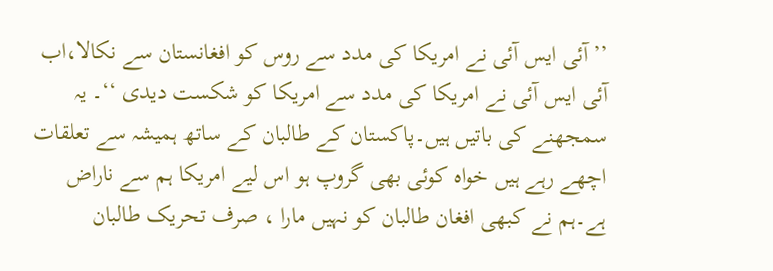’’آئی ایس آئی نے امریکا کی مدد سے روس کو افغانستان سے نکالا،اب آئی ایس آئی نے امریکا کی مدد سے امریکا کو شکست دیدی ‘‘۔ یہ سمجھنے کی باتیں ہیں۔پاکستان کے طالبان کے ساتھ ہمیشہ سے تعلقات اچھے رہے ہیں خواہ کوئی بھی گروپ ہو اس لیے امریکا ہم سے ناراض ہے۔ہم نے کبھی افغان طالبان کو نہیں مارا ، صرف تحریک طالبان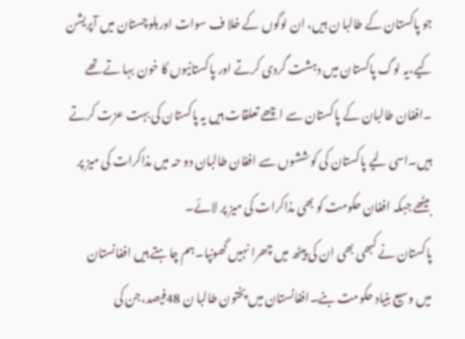جو پاکستان کے طالبا ن ہیں، ان لوگوں کے خلا ف سوات اوربلوچستان میں آپریشن کیے،یہ لوگ پاکستان میں دہشت گردی کرتے اور پاکستانیوں کا خون بہا تے تھے ۔افغان طالبان کے پاکستان سے اچھے تعلقات ہیں یہ پاکستان کی بہت عزت کرتے ہیں۔اسی لیے پاکستان کی کوششوں سے افغان طالبان دو حہ میں مذاکرات کی میز پر بیٹھے جبکہ افغان حکومت کو بھی مذاکرات کی میز پر لائے۔
پاکستان نے کبھی بھی ان کی پیٹھ میں چھرا نہیں گھونپا۔ہم چاہتے ہیں افغانستان میں وسیع بنیاد حکومت بنے۔افغانستان میں پختون طالبا ن 48فیصد،جن کی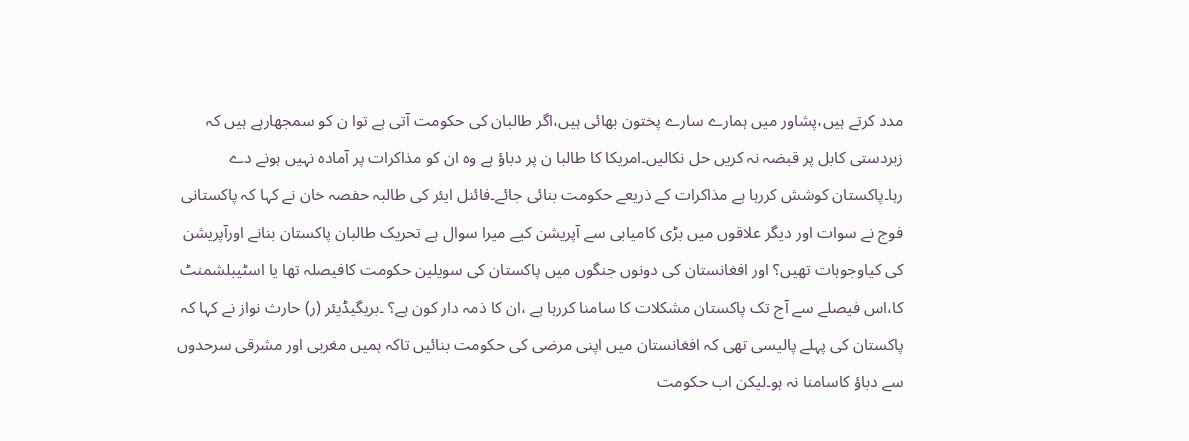مدد کرتے ہیں،پشاور میں ہمارے سارے پختون بھائی ہیں،اگر طالبان کی حکومت آتی ہے توا ن کو سمجھارہے ہیں کہ زبردستی کابل پر قبضہ نہ کریں حل نکالیں۔امریکا کا طالبا ن پر دباؤ ہے وہ ان کو مذاکرات پر آمادہ نہیں ہونے دے رہا۔پاکستان کوشش کررہا ہے مذاکرات کے ذریعے حکومت بنائی جائے۔فائنل ایئر کی طالبہ حفصہ خان نے کہا کہ پاکستانی فوج نے سوات اور دیگر علاقوں میں بڑی کامیابی سے آپریشن کیے میرا سوال ہے تحریک طالبان پاکستان بنانے اورآپریشن کی کیاوجوہات تھیں؟ اور افغانستان کی دونوں جنگوں میں پاکستان کی سویلین حکومت کافیصلہ تھا یا اسٹیبلشمنٹ کا،اس فیصلے سے آج تک پاکستان مشکلات کا سامنا کررہا ہے ،ان کا ذمہ دار کون ہے؟ ۔بریگیڈیئر (ر) حارث نواز نے کہا کہ پاکستان کی پہلے پالیسی تھی کہ افغانستان میں اپنی مرضی کی حکومت بنائیں تاکہ ہمیں مغربی اور مشرقی سرحدوں سے دباؤ کاسامنا نہ ہو۔لیکن اب حکومت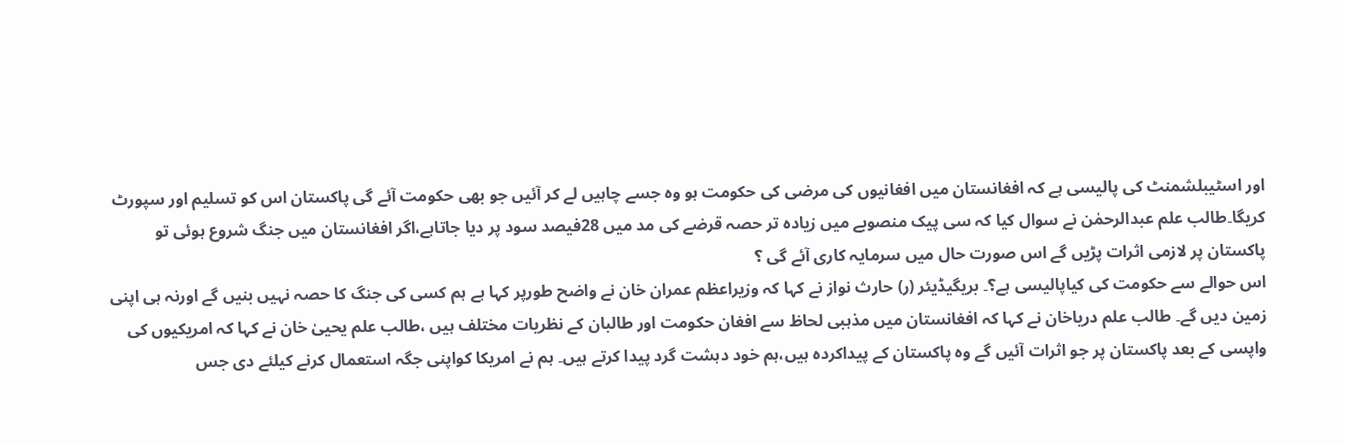اور اسٹیبلشمنٹ کی پالیسی ہے کہ افغانستان میں افغانیوں کی مرضی کی حکومت ہو وہ جسے چاہیں لے کر آئیں جو بھی حکومت آئے گی پاکستان اس کو تسلیم اور سپورٹ کریگا۔طالب علم عبدالرحمٰن نے سوال کیا کہ سی پیک منصوبے میں زیادہ تر حصہ قرضے کی مد میں 28فیصد سود پر دیا جاتاہے،اگر افغانستان میں جنگ شروع ہوئی تو پاکستان پر لازمی اثرات پڑیں گے اس صورت حال میں سرمایہ کاری آئے گی ؟
اس حوالے سے حکومت کی کیاپالیسی ہے؟۔ بریگیڈیئر (ر) حارث نواز نے کہا کہ وزیراعظم عمران خان نے واضح طورپر کہا ہے ہم کسی کی جنگ کا حصہ نہیں بنیں گے اورنہ ہی اپنی زمین دیں گے۔ طالب علم دریاخان نے کہا کہ افغانستان میں مذہبی لحاظ سے افغان حکومت اور طالبان کے نظریات مختلف ہیں ،طالب علم یحییٰ خان نے کہا کہ امریکیوں کی واپسی کے بعد پاکستان پر جو اثرات آئیں گے وہ پاکستان کے پیداکردہ ہیں،ہم خود دہشت گرد پیدا کرتے ہیں۔ ہم نے امریکا کواپنی جگہ استعمال کرنے کیلئے دی جس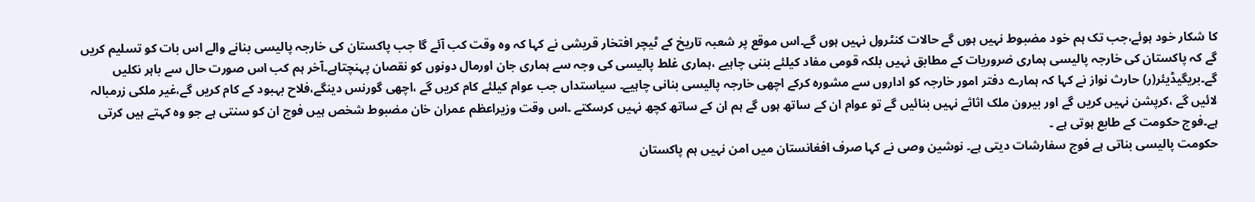کا شکار خود ہوئے،جب تک ہم خود مضبوط نہیں ہوں گے حالات کنٹرول نہیں ہوں گے۔اس موقع پر شعبہ تاریخ کے ٹیچر افتخار قریشی نے کہا کہ وہ وقت کب آئے گا جب پاکستان کی خارجہ پالیسی بنانے والے اس بات کو تسلیم کریں گے کہ پاکستان کی خارجہ پالیسی ہماری ضروریات کے مطابق نہیں بلکہ قومی مفاد کیلئے بننی چاہیے ،ہماری غلط پالیسی کی وجہ سے ہماری جان اورمال دونوں کو نقصان پہنچتاہے۔آخر ہم کب اس صورت حال سے باہر نکلیں گے۔بریگیڈیئر(ر) حارث نواز نے کہا کہ ہمارے دفتر امور خارجہ کو اداروں سے مشورہ کرکے اچھی خارجہ پالیسی بنانی چاہیے۔ سیاستداں جب عوام کیلئے کام کریں گے ،اچھی گورنس دینگے،فلاح بہبود کے کام کریں گے،غیر ملکی زرمبالہ لائیں گے ،کرپشن نہیں کریں گے اور بیرون ملک اثاثے نہیں بنائیں گے تو عوام ان کے ساتھ ہوں گے ہم ان کے ساتھ کچھ نہیں کرسکتے ۔اس وقت وزیراعظم عمران خان مضبوط شخص ہیں فوج ان کو سنتی ہے جو وہ کہتے ہیں کرتی ہے۔فوج حکومت کے طابع ہوتی ہے ۔
حکومت پالیسی بناتی ہے فوج سفارشات دیتی ہے۔ نوشین وصی نے کہا صرف افغانستان میں امن نہیں ہم پاکستان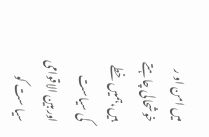میں امن او ر خوشحالی چاہتے ہیں،ہمیں خطے کی سیاست اوربین الاقوامی سیا ست کو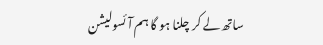ساتھ لے کر چلنا ہو گا ہم آئسولیشن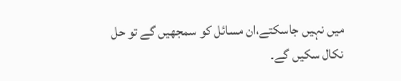میں نہیں جاسکتے،ان مسائل کو سمجھیں گے تو حل نکال سکیں گے۔